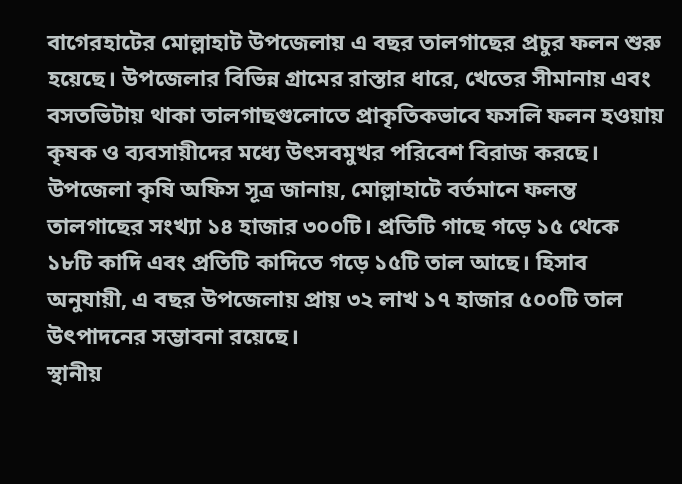বাগেরহাটের মোল্লাহাট উপজেলায় এ বছর তালগাছের প্রচুর ফলন শুরু হয়েছে। উপজেলার বিভিন্ন গ্রামের রাস্তার ধারে, খেতের সীমানায় এবং বসতভিটায় থাকা তালগাছগুলোতে প্রাকৃতিকভাবে ফসলি ফলন হওয়ায় কৃষক ও ব্যবসায়ীদের মধ্যে উৎসবমুখর পরিবেশ বিরাজ করছে।
উপজেলা কৃষি অফিস সূত্র জানায়, মোল্লাহাটে বর্তমানে ফলন্ত তালগাছের সংখ্যা ১৪ হাজার ৩০০টি। প্রতিটি গাছে গড়ে ১৫ থেকে ১৮টি কাদি এবং প্রতিটি কাদিতে গড়ে ১৫টি তাল আছে। হিসাব অনুযায়ী, এ বছর উপজেলায় প্রায় ৩২ লাখ ১৭ হাজার ৫০০টি তাল উৎপাদনের সম্ভাবনা রয়েছে।
স্থানীয়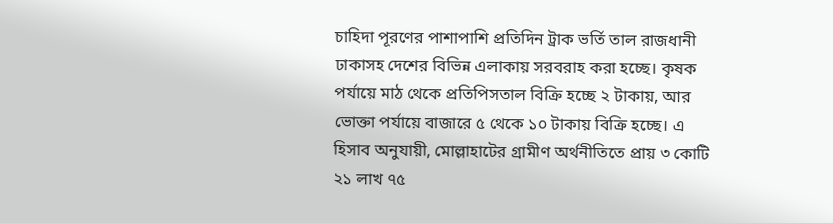চাহিদা পূরণের পাশাপাশি প্রতিদিন ট্রাক ভর্তি তাল রাজধানী ঢাকাসহ দেশের বিভিন্ন এলাকায় সরবরাহ করা হচ্ছে। কৃষক পর্যায়ে মাঠ থেকে প্রতিপিসতাল বিক্রি হচ্ছে ২ টাকায়, আর ভোক্তা পর্যায়ে বাজারে ৫ থেকে ১০ টাকায় বিক্রি হচ্ছে। এ হিসাব অনুযায়ী, মোল্লাহাটের গ্রামীণ অর্থনীতিতে প্রায় ৩ কোটি ২১ লাখ ৭৫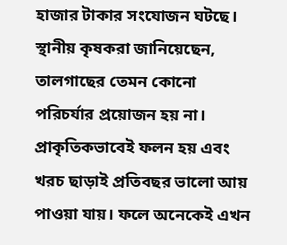হাজার টাকার সংযোজন ঘটছে।
স্থানীয় কৃষকরা জানিয়েছেন, তালগাছের তেমন কোনো পরিচর্যার প্রয়োজন হয় না। প্রাকৃতিকভাবেই ফলন হয় এবং খরচ ছাড়াই প্রতিবছর ভালো আয় পাওয়া যায়। ফলে অনেকেই এখন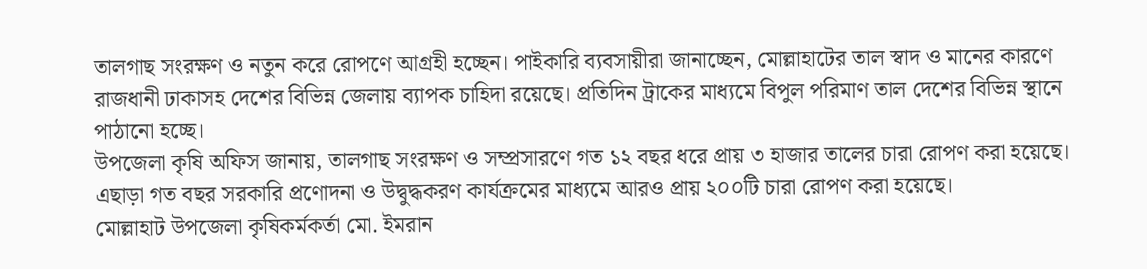তালগাছ সংরক্ষণ ও নতুন করে রোপণে আগ্রহী হচ্ছেন। পাইকারি ব্যবসায়ীরা জানাচ্ছেন, মোল্লাহাটের তাল স্বাদ ও মানের কারণে রাজধানী ঢাকাসহ দেশের বিভিন্ন জেলায় ব্যাপক চাহিদা রয়েছে। প্রতিদিন ট্রাকের মাধ্যমে বিপুল পরিমাণ তাল দেশের বিভিন্ন স্থানে পাঠানো হচ্ছে।
উপজেলা কৃষি অফিস জানায়, তালগাছ সংরক্ষণ ও সম্প্রসারণে গত ১২ বছর ধরে প্রায় ৩ হাজার তালের চারা রোপণ করা হয়েছে। এছাড়া গত বছর সরকারি প্রণোদনা ও উদ্বুদ্ধকরণ কার্যক্রমের মাধ্যমে আরও প্রায় ২০০টি চারা রোপণ করা হয়েছে।
মোল্লাহাট উপজেলা কৃষিকর্মকর্তা মো. ইমরান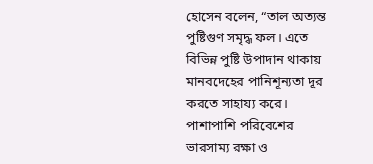হোসেন বলেন, “তাল অত্যন্ত পুষ্টিগুণ সমৃদ্ধ ফল। এতে বিভিন্ন পুষ্টি উপাদান থাকায় মানবদেহের পানিশূন্যতা দূর করতে সাহায্য করে। পাশাপাশি পরিবেশের ভারসাম্য রক্ষা ও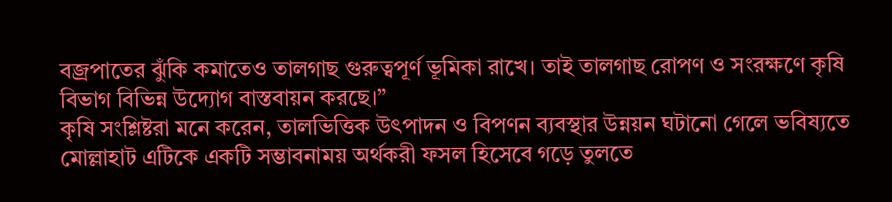বজ্রপাতের ঝুঁকি কমাতেও তালগাছ গুরুত্বপূর্ণ ভূমিকা রাখে। তাই তালগাছ রোপণ ও সংরক্ষণে কৃষি বিভাগ বিভিন্ন উদ্যোগ বাস্তবায়ন করছে।”
কৃষি সংশ্লিষ্টরা মনে করেন, তালভিত্তিক উৎপাদন ও বিপণন ব্যবস্থার উন্নয়ন ঘটানো গেলে ভবিষ্যতে মোল্লাহাট এটিকে একটি সম্ভাবনাময় অর্থকরী ফসল হিসেবে গড়ে তুলতে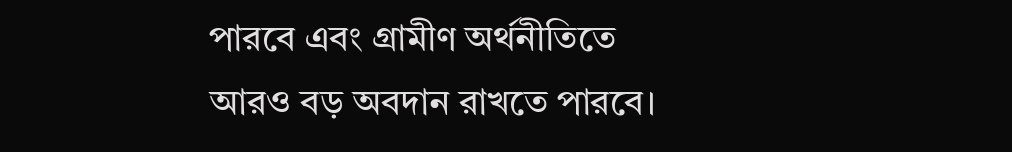পারবে এবং গ্রামীণ অর্থনীতিতে আরও বড় অবদান রাখতে পারবে।